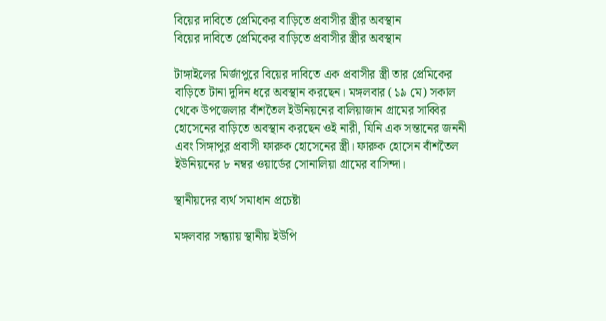বিয়ের দাবিতে প্রেমিকের বাড়িতে প্রবাসীর স্ত্রীর অবস্থান
বিয়ের দাবিতে প্রেমিকের বাড়িতে প্রবাসীর স্ত্রীর অবস্থান

টাঙ্গাইলের মির্জাপুরে বিয়ের দাবিতে এক প্রবাসীর স্ত্রী তার প্রেমিকের বাড়িতে টানা দুদিন ধরে অবস্থান করছেন। মঙ্গলবার (১৯ মে) সকাল থেকে উপজেলার বাঁশতৈল ইউনিয়নের বালিয়াজান গ্রামের সাব্বির হোসেনের বাড়িতে অবস্থান করছেন ওই নারী, যিনি এক সন্তানের জননী এবং সিঙ্গাপুর প্রবাসী ফারুক হোসেনের স্ত্রী। ফারুক হোসেন বাঁশতৈল ইউনিয়নের ৮ নম্বর ওয়ার্ডের সোনালিয়া গ্রামের বাসিন্দা।

স্থানীয়দের ব্যর্থ সমাধান প্রচেষ্টা

মঙ্গলবার সন্ধ্যায় স্থানীয় ইউপি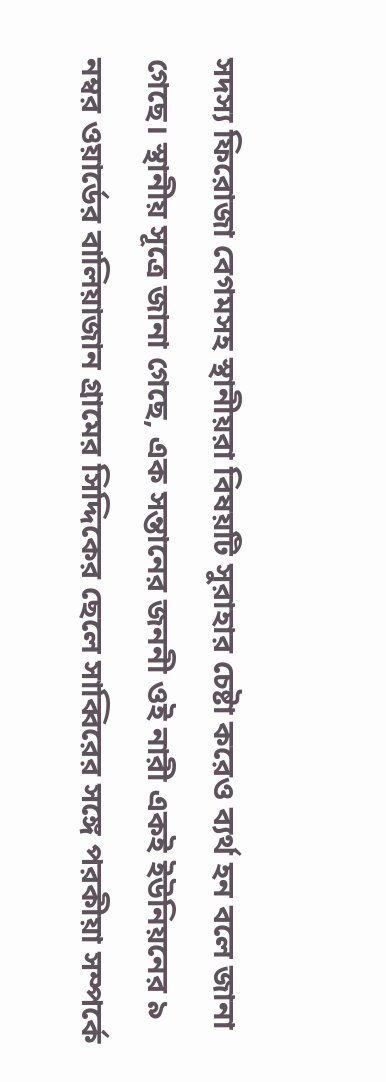সদস্য ফিরোজা বেগমসহ স্থানীয়রা বিষয়টি সুরাহার চেষ্টা করেও ব্যর্থ হন বলে জানা গেছে। স্থানীয় সূত্রে জানা গেছে, এক সন্তানের জননী ওই নারী একই ইউনিয়নের ৯ নম্বর ওয়ার্ডের বালিয়াজান গ্রামের সিদ্দিকের ছেলে সাব্বিরের সঙ্গে পরকীয়া সম্পর্কে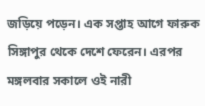জড়িয়ে পড়েন। এক সপ্তাহ আগে ফারুক সিঙ্গাপুর থেকে দেশে ফেরেন। এরপর মঙ্গলবার সকালে ওই নারী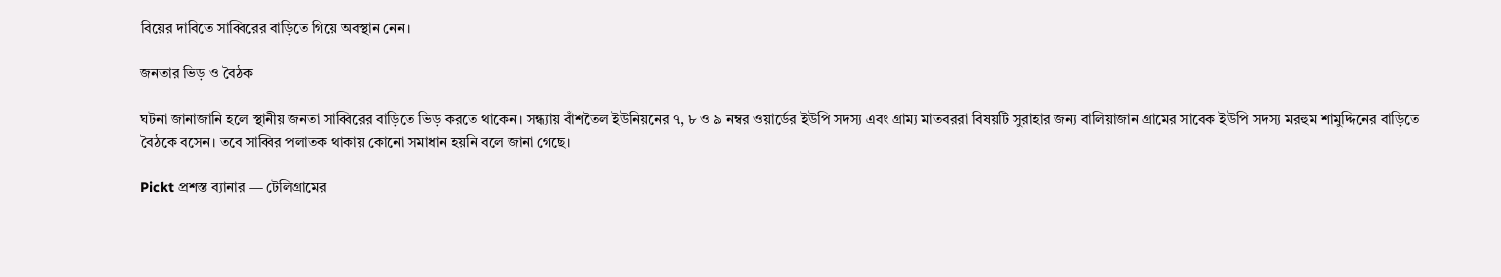বিয়ের দাবিতে সাব্বিরের বাড়িতে গিয়ে অবস্থান নেন।

জনতার ভিড় ও বৈঠক

ঘটনা জানাজানি হলে স্থানীয় জনতা সাব্বিরের বাড়িতে ভিড় করতে থাকেন। সন্ধ্যায় বাঁশতৈল ইউনিয়নের ৭, ৮ ও ৯ নম্বর ওয়ার্ডের ইউপি সদস্য এবং গ্রাম্য মাতবররা বিষয়টি সুরাহার জন্য বালিয়াজান গ্রামের সাবেক ইউপি সদস্য মরহুম শামুদ্দিনের বাড়িতে বৈঠকে বসেন। তবে সাব্বির পলাতক থাকায় কোনো সমাধান হয়নি বলে জানা গেছে।

Pickt প্রশস্ত ব্যানার — টেলিগ্রামের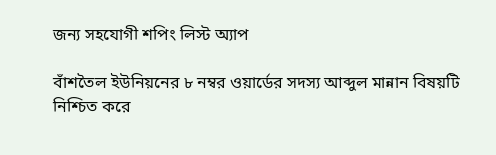জন্য সহযোগী শপিং লিস্ট অ্যাপ

বাঁশতৈল ইউনিয়নের ৮ নম্বর ওয়ার্ডের সদস্য আব্দুল মান্নান বিষয়টি নিশ্চিত করে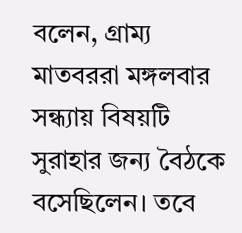বলেন, গ্রাম্য মাতবররা মঙ্গলবার সন্ধ্যায় বিষয়টি সুরাহার জন্য বৈঠকে বসেছিলেন। তবে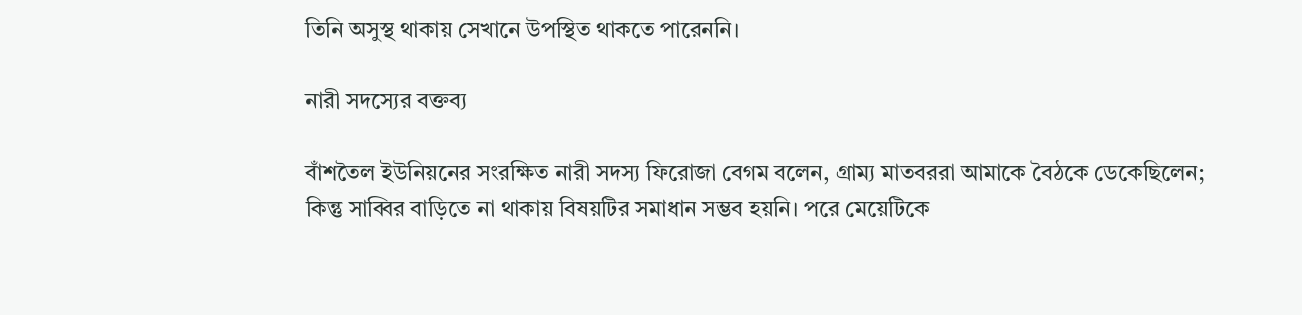তিনি অসুস্থ থাকায় সেখানে উপস্থিত থাকতে পারেননি।

নারী সদস্যের বক্তব্য

বাঁশতৈল ইউনিয়নের সংরক্ষিত নারী সদস্য ফিরোজা বেগম বলেন, গ্রাম্য মাতবররা আমাকে বৈঠকে ডেকেছিলেন; কিন্তু সাব্বির বাড়িতে না থাকায় বিষয়টির সমাধান সম্ভব হয়নি। পরে মেয়েটিকে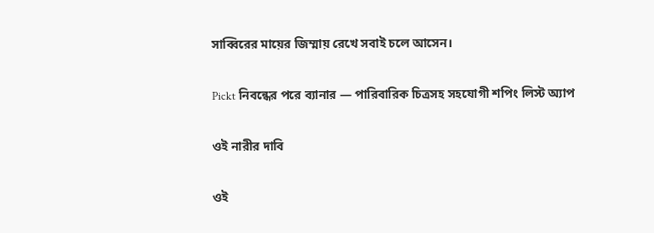সাব্বিরের মায়ের জিম্মায় রেখে সবাই চলে আসেন।

Pickt নিবন্ধের পরে ব্যানার — পারিবারিক চিত্রসহ সহযোগী শপিং লিস্ট অ্যাপ

ওই নারীর দাবি

ওই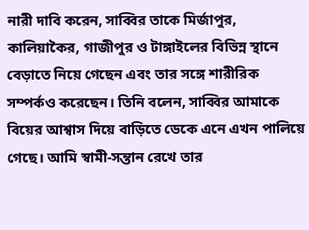নারী দাবি করেন, সাব্বির তাকে মির্জাপুর, কালিয়াকৈর, গাজীপুর ও টাঙ্গাইলের বিভিন্ন স্থানে বেড়াতে নিয়ে গেছেন এবং তার সঙ্গে শারীরিক সম্পর্কও করেছেন। তিনি বলেন, সাব্বির আমাকে বিয়ের আশ্বাস দিয়ে বাড়িতে ডেকে এনে এখন পালিয়ে গেছে। আমি স্বামী-সন্তান রেখে তার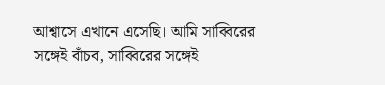আশ্বাসে এখানে এসেছি। আমি সাব্বিরের সঙ্গেই বাঁচব, সাব্বিরের সঙ্গেই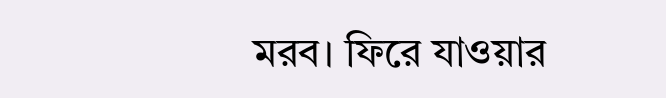মরব। ফিরে যাওয়ার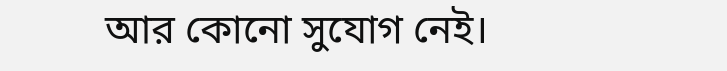আর কোনো সুযোগ নেই।